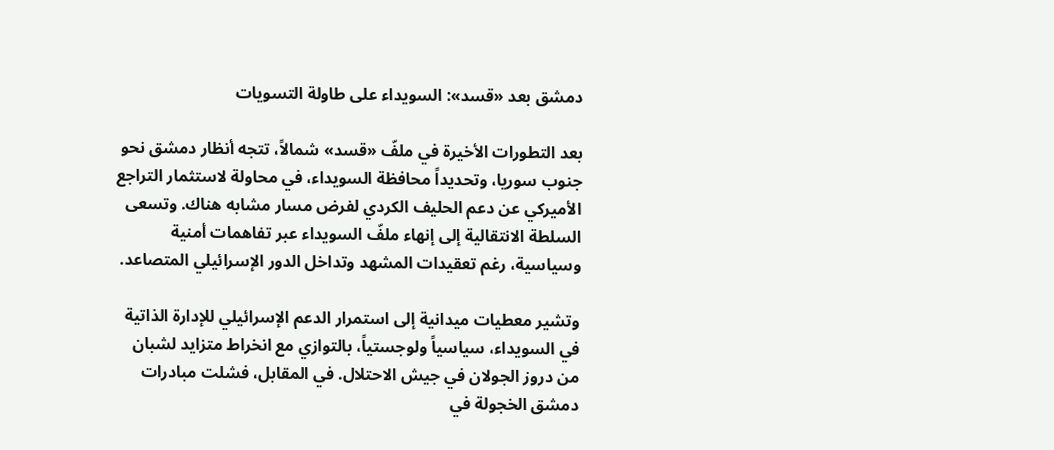دمشق بعد «قسد»: السويداء على طاولة التسويات

بعد التطورات الأخيرة في ملفّ «قسد» شمالاً، تتجه أنظار دمشق نحو جنوب سوريا، وتحديداً محافظة السويداء، في محاولة لاستثمار التراجع الأميركي عن دعم الحليف الكردي لفرض مسار مشابه هناك. وتسعى السلطة الانتقالية إلى إنهاء ملفّ السويداء عبر تفاهمات أمنية وسياسية، رغم تعقيدات المشهد وتداخل الدور الإسرائيلي المتصاعد.

وتشير معطيات ميدانية إلى استمرار الدعم الإسرائيلي للإدارة الذاتية في السويداء، سياسياً ولوجستياً، بالتوازي مع انخراط متزايد لشبان من دروز الجولان في جيش الاحتلال. في المقابل، فشلت مبادرات دمشق الخجولة في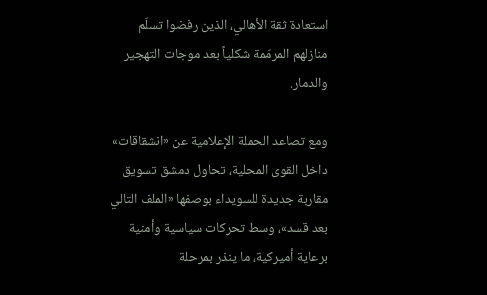استعادة ثقة الأهالي، الذين رفضوا تسلّم منازلهم المرمّمة شكلياً بعد موجات التهجير والدمار.

ومع تصاعد الحملة الإعلامية عن «انشقاقات» داخل القوى المحلية، تحاول دمشق تسويق مقاربة جديدة للسويداء بوصفها «الملف التالي بعد قسد»، وسط تحركات سياسية وأمنية برعاية أميركية، ما ينذر بمرحلة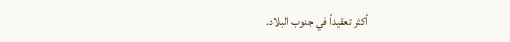أكثر تعقيداً في جنوب البلاد.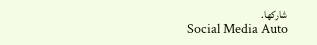شاركها.
Social Media Auto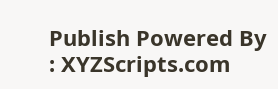Publish Powered By : XYZScripts.com